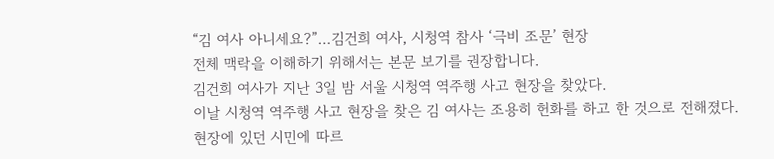“김 여사 아니세요?”…김건희 여사, 시청역 참사 ‘극비 조문’ 현장
전체 맥락을 이해하기 위해서는 본문 보기를 권장합니다.
김건희 여사가 지난 3일 밤 서울 시청역 역주행 사고 현장을 찾았다.
이날 시청역 역주행 사고 현장을 찾은 김 여사는 조용히 헌화를 하고 한 것으로 전해졌다.
현장에 있던 시민에 따르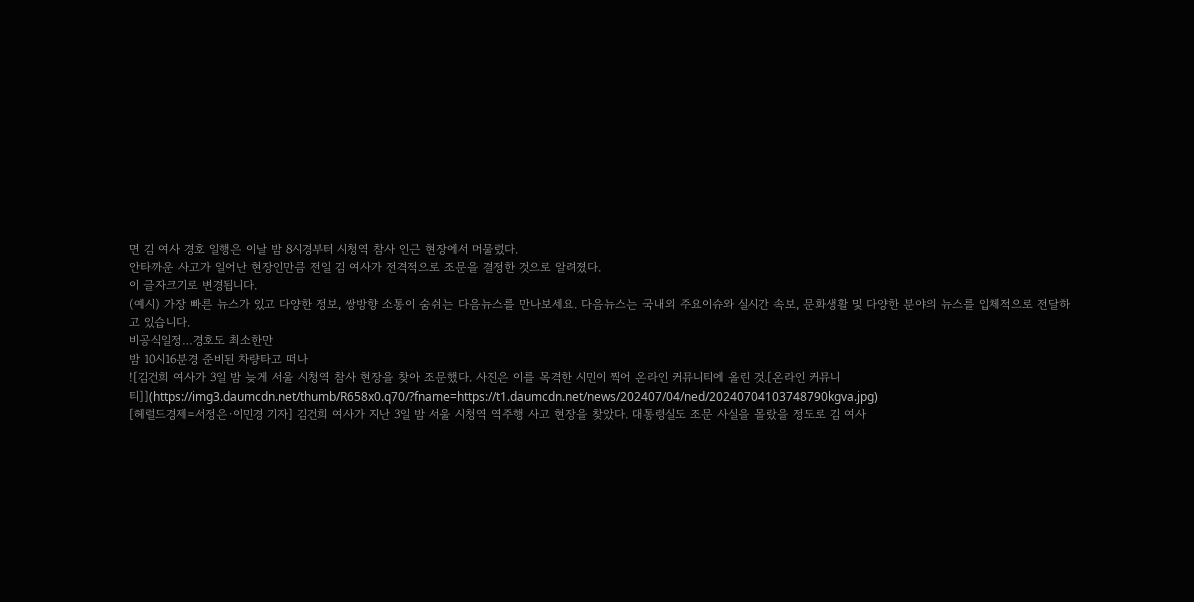면 김 여사 경호 일행은 이날 밤 8시경부터 시청역 참사 인근 현장에서 머물렀다.
안타까운 사고가 일어난 현장인만큼 전일 김 여사가 전격적으로 조문을 결정한 것으로 알려졌다.
이 글자크기로 변경됩니다.
(예시) 가장 빠른 뉴스가 있고 다양한 정보, 쌍방향 소통이 숨쉬는 다음뉴스를 만나보세요. 다음뉴스는 국내외 주요이슈와 실시간 속보, 문화생활 및 다양한 분야의 뉴스를 입체적으로 전달하고 있습니다.
비공식일정…경호도 최소한만
밤 10시16분경 준비된 차량타고 떠나
![김건희 여사가 3일 밤 늦게 서울 시청역 참사 현장을 찾아 조문했다. 사진은 이를 목격한 시민이 찍어 온라인 커뮤니티에 올린 것.[온라인 커뮤니티]](https://img3.daumcdn.net/thumb/R658x0.q70/?fname=https://t1.daumcdn.net/news/202407/04/ned/20240704103748790kgva.jpg)
[헤럴드경제=서정은·이민경 기자] 김건희 여사가 지난 3일 밤 서울 시청역 역주행 사고 현장을 찾았다. 대통령실도 조문 사실을 몰랐을 정도로 김 여사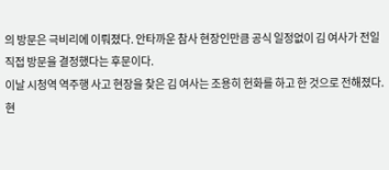의 방문은 극비리에 이뤄졌다. 안타까운 참사 현장인만큼 공식 일정없이 김 여사가 전일 직접 방문을 결정했다는 후문이다.
이날 시청역 역주행 사고 현장을 찾은 김 여사는 조용히 헌화를 하고 한 것으로 전해졌다.
현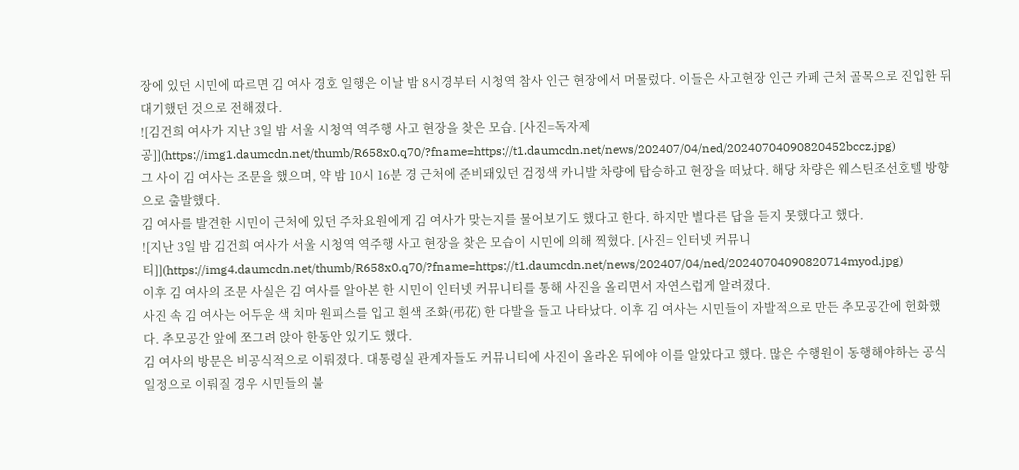장에 있던 시민에 따르면 김 여사 경호 일행은 이날 밤 8시경부터 시청역 참사 인근 현장에서 머물렀다. 이들은 사고현장 인근 카페 근처 골목으로 진입한 뒤 대기했던 것으로 전해졌다.
![김건희 여사가 지난 3일 밤 서울 시청역 역주행 사고 현장을 찾은 모습. [사진=독자제공]](https://img1.daumcdn.net/thumb/R658x0.q70/?fname=https://t1.daumcdn.net/news/202407/04/ned/20240704090820452bccz.jpg)
그 사이 김 여사는 조문을 했으며, 약 밤 10시 16분 경 근처에 준비돼있던 검정색 카니발 차량에 탑승하고 현장을 떠났다. 해당 차량은 웨스틴조선호텔 방향으로 출발했다.
김 여사를 발견한 시민이 근처에 있던 주차요원에게 김 여사가 맞는지를 물어보기도 했다고 한다. 하지만 별다른 답을 듣지 못했다고 했다.
![지난 3일 밤 김건희 여사가 서울 시청역 역주행 사고 현장을 찾은 모습이 시민에 의해 찍혔다. [사진= 인터넷 커뮤니티]](https://img4.daumcdn.net/thumb/R658x0.q70/?fname=https://t1.daumcdn.net/news/202407/04/ned/20240704090820714myod.jpg)
이후 김 여사의 조문 사실은 김 여사를 알아본 한 시민이 인터넷 커뮤니티를 통해 사진을 올리면서 자연스럽게 알려졌다.
사진 속 김 여사는 어두운 색 치마 원피스를 입고 흰색 조화(弔花) 한 다발을 들고 나타났다. 이후 김 여사는 시민들이 자발적으로 만든 추모공간에 헌화했다. 추모공간 앞에 쪼그려 앉아 한동안 있기도 했다.
김 여사의 방문은 비공식적으로 이뤄졌다. 대통령실 관계자들도 커뮤니티에 사진이 올라온 뒤에야 이를 알았다고 했다. 많은 수행원이 동행해야하는 공식일정으로 이뤄질 경우 시민들의 불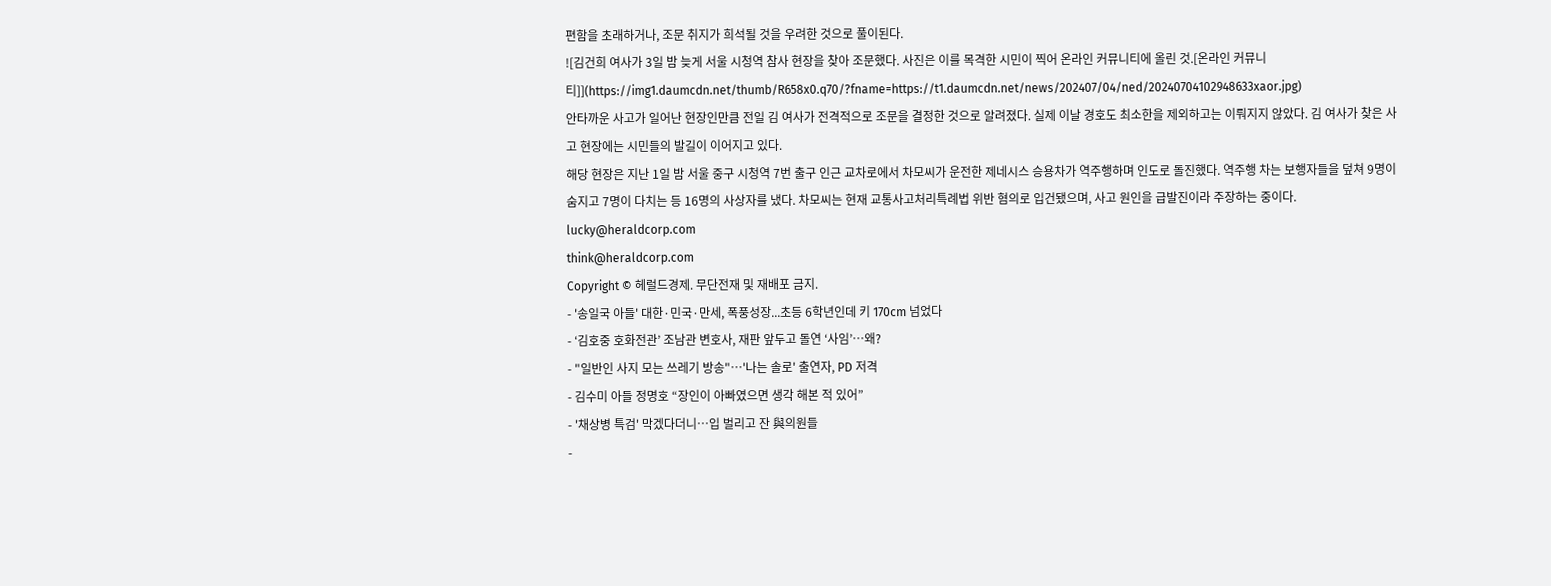편함을 초래하거나, 조문 취지가 희석될 것을 우려한 것으로 풀이된다.
![김건희 여사가 3일 밤 늦게 서울 시청역 참사 현장을 찾아 조문했다. 사진은 이를 목격한 시민이 찍어 온라인 커뮤니티에 올린 것.[온라인 커뮤니티]](https://img1.daumcdn.net/thumb/R658x0.q70/?fname=https://t1.daumcdn.net/news/202407/04/ned/20240704102948633xaor.jpg)
안타까운 사고가 일어난 현장인만큼 전일 김 여사가 전격적으로 조문을 결정한 것으로 알려졌다. 실제 이날 경호도 최소한을 제외하고는 이뤄지지 않았다. 김 여사가 찾은 사고 현장에는 시민들의 발길이 이어지고 있다.
해당 현장은 지난 1일 밤 서울 중구 시청역 7번 출구 인근 교차로에서 차모씨가 운전한 제네시스 승용차가 역주행하며 인도로 돌진했다. 역주행 차는 보행자들을 덮쳐 9명이 숨지고 7명이 다치는 등 16명의 사상자를 냈다. 차모씨는 현재 교통사고처리특례법 위반 혐의로 입건됐으며, 사고 원인을 급발진이라 주장하는 중이다.
lucky@heraldcorp.com
think@heraldcorp.com
Copyright © 헤럴드경제. 무단전재 및 재배포 금지.
- '송일국 아들' 대한·민국·만세, 폭풍성장...초등 6학년인데 키 170cm 넘었다
- ‘김호중 호화전관’ 조남관 변호사, 재판 앞두고 돌연 ‘사임’…왜?
- "일반인 사지 모는 쓰레기 방송"…'나는 솔로' 출연자, PD 저격
- 김수미 아들 정명호 “장인이 아빠였으면 생각 해본 적 있어”
- '채상병 특검' 막겠다더니…입 벌리고 잔 與의원들
-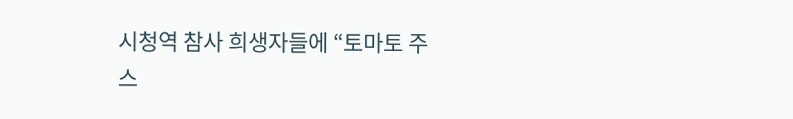시청역 참사 희생자들에 “토마토 주스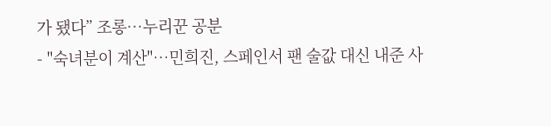가 됐다” 조롱…누리꾼 공분
- "숙녀분이 계산"…민희진, 스페인서 팬 술값 대신 내준 사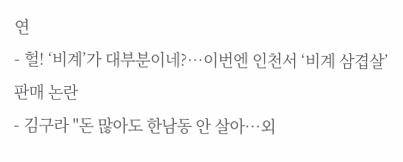연
- 헐! ‘비계’가 대부분이네?…이번엔 인천서 ‘비계 삼겹살’ 판매 논란
- 김구라 "돈 많아도 한남동 안 살아…외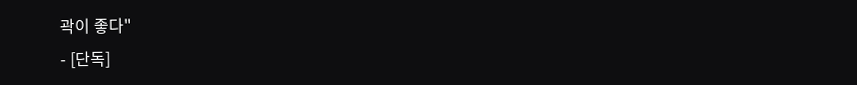곽이 좋다"
- [단독]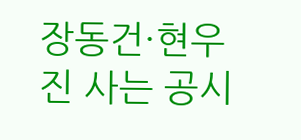장동건·현우진 사는 공시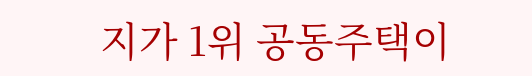지가 1위 공동주택이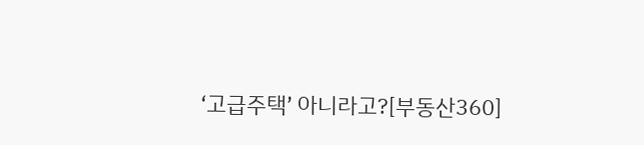‘고급주택’ 아니라고?[부동산360]